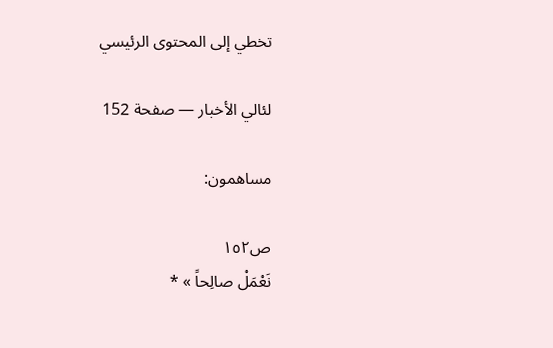تخطي إلى المحتوى الرئيسي

لئالي الأخبار — صفحة 152

مساهمون:

ص١٥٢
نَعْمَلْ صالِحاً » *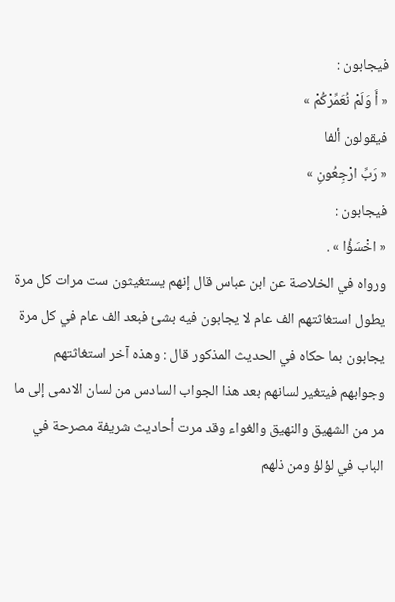فيجابون :
« أَ وَلَمْ نُعَمِّرْكُمْ »
فيقولون ألفا
« رَبِّ ارْجِعُونِ »
فيجابون :
« اخْسَؤُا » .
ورواه في الخلاصة عن ابن عباس قال إنهم يستغيثون ست مرات كل مرة يطول استغاثتهم الف عام لا يجابون فيه بشئ فبعد الف عام في كل مرة يجابون بما حكاه في الحديث المذكور قال : وهذه آخر استغاثتهم وجوابهم فيتغير لسانهم بعد هذا الجواب السادس من لسان الادمى إلى ما مر من الشهيق والنهيق والغواء وقد مرت أحاديث شريفة مصرحة في الباب في لؤلؤ ومن ذلهم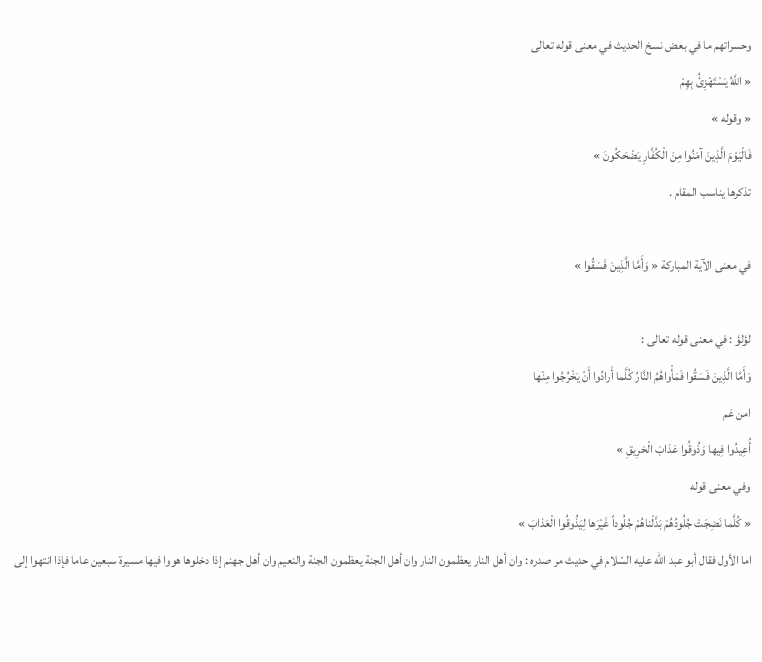وحسراتهم ما في بعض نسخ الحديث في معنى قوله تعالى
« اللَّهُ يَسْتَهْزِئُ بِهِمْ
« وقوله »
فَالْيَوْمَ الَّذِينَ آمَنُوا مِنَ الْكُفَّارِ يَضْحَكُونَ »
تذكرها يناسب المقام .

في معنى الآية المباركة « وَأَمَّا الَّذِينَ فَسَقُوا »

لؤلؤ : في معنى قوله تعالى :
وَأَمَّا الَّذِينَ فَسَقُوا فَمَأْواهُمُ النَّارُ كُلَّما أَرادُوا أَنْ يَخْرُجُوا مِنْها
امن غم
أُعِيدُوا فِيها وَذُوقُوا عَذابَ الْحَرِيقِ »
وفي معنى قوله
« كُلَّما نَضِجَتْ جُلُودُهُمْ بَدَّلْناهُمْ جُلُوداً غَيْرَها لِيَذُوقُوا الْعَذابَ »
اما الأول فقال أبو عبد اللّه عليه السّلام في حديث مر صدره : وان أهل النار يعظمون النار وان أهل الجنة يعظمون الجنة والنعيم وان أهل جهنم إذا دخلوها هووا فيها مسيرة سبعين عاما فإذا انتهوا إلى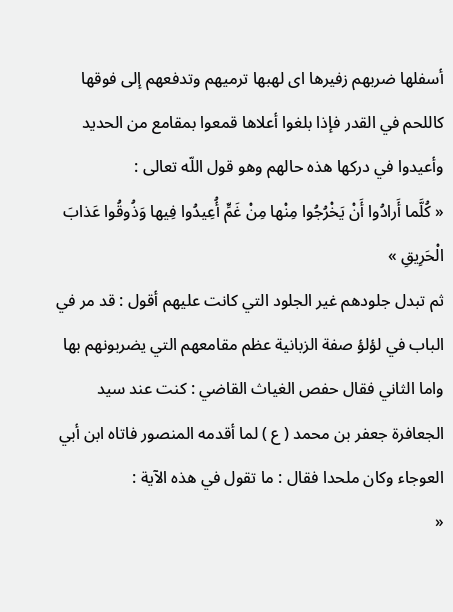أسفلها ضربهم زفيرها اى لهبها ترميهم وتدفعهم إلى فوقها كاللحم في القدر فإذا بلغوا أعلاها قمعوا بمقامع من الحديد وأعيدوا في دركها هذه حالهم وهو قول اللّه تعالى :
« كُلَّما أَرادُوا أَنْ يَخْرُجُوا مِنْها مِنْ غَمٍّ أُعِيدُوا فِيها وَذُوقُوا عَذابَ الْحَرِيقِ »
ثم تبدل جلودهم غير الجلود التي كانت عليهم أقول : قد مر في الباب في لؤلؤ صفة الزبانية عظم مقامعهم التي يضربونهم بها واما الثاني فقال حفص الغياث القاضي : كنت عند سيد الجعافرة جعفر بن محمد ( ع ) لما أقدمه المنصور فاتاه ابن أبي العوجاء وكان ملحدا فقال : ما تقول في هذه الآية :
«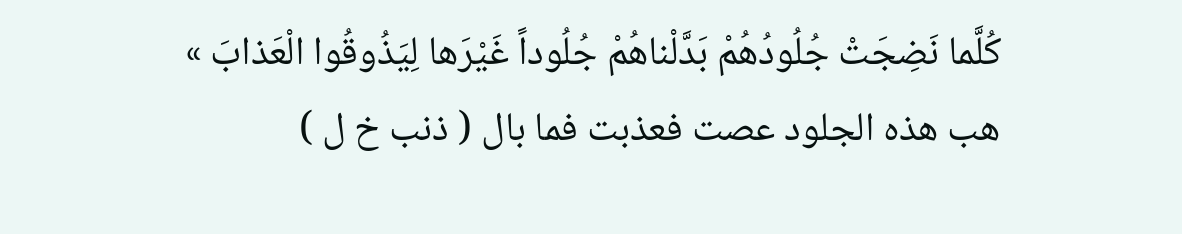كُلَّما نَضِجَتْ جُلُودُهُمْ بَدَّلْناهُمْ جُلُوداً غَيْرَها لِيَذُوقُوا الْعَذابَ »
هب هذه الجلود عصت فعذبت فما بال ( ذنب خ ل )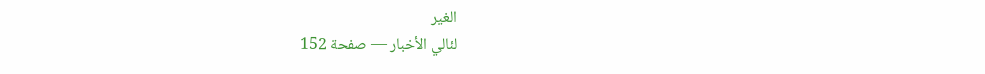الغير
لئالي الأخبار — صفحة 152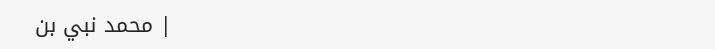| محمد نبي بن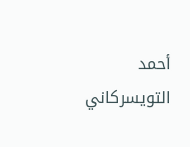أحمد التويسركاني